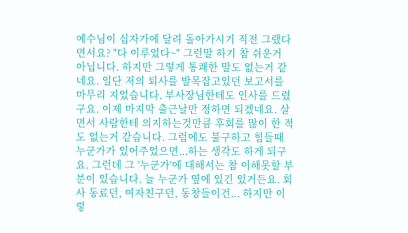예수님이 십자가에 달려 돌아가시기 직전 그랬다면서요? "다 이루었다~" 그런말 하기 참 쉬운거 아닙니다. 하지만 그렇게 통쾌한 말도 없는거 같네요. 일단 저의 퇴사를 발목잡고있던 보고서를 마무리 지었습니다. 부사장님한테도 인사를 드렸구요. 이제 마지막 출근날만 정하면 되겠네요. 살면서 사람한테 의지하는것만큼 후회를 많이 한 적도 없는거 같습니다. 그럼에도 불구하고 힘들때 누군가가 있어주었으면...하는 생각도 하게 되구요. 그런데 그 '누군가'에 대해서는 참 이해못할 부분이 있습니다. 늘 누군가 옆에 있긴 있거든요. 회사 동료던, 여자친구던, 동창들이건... 하지만 이렇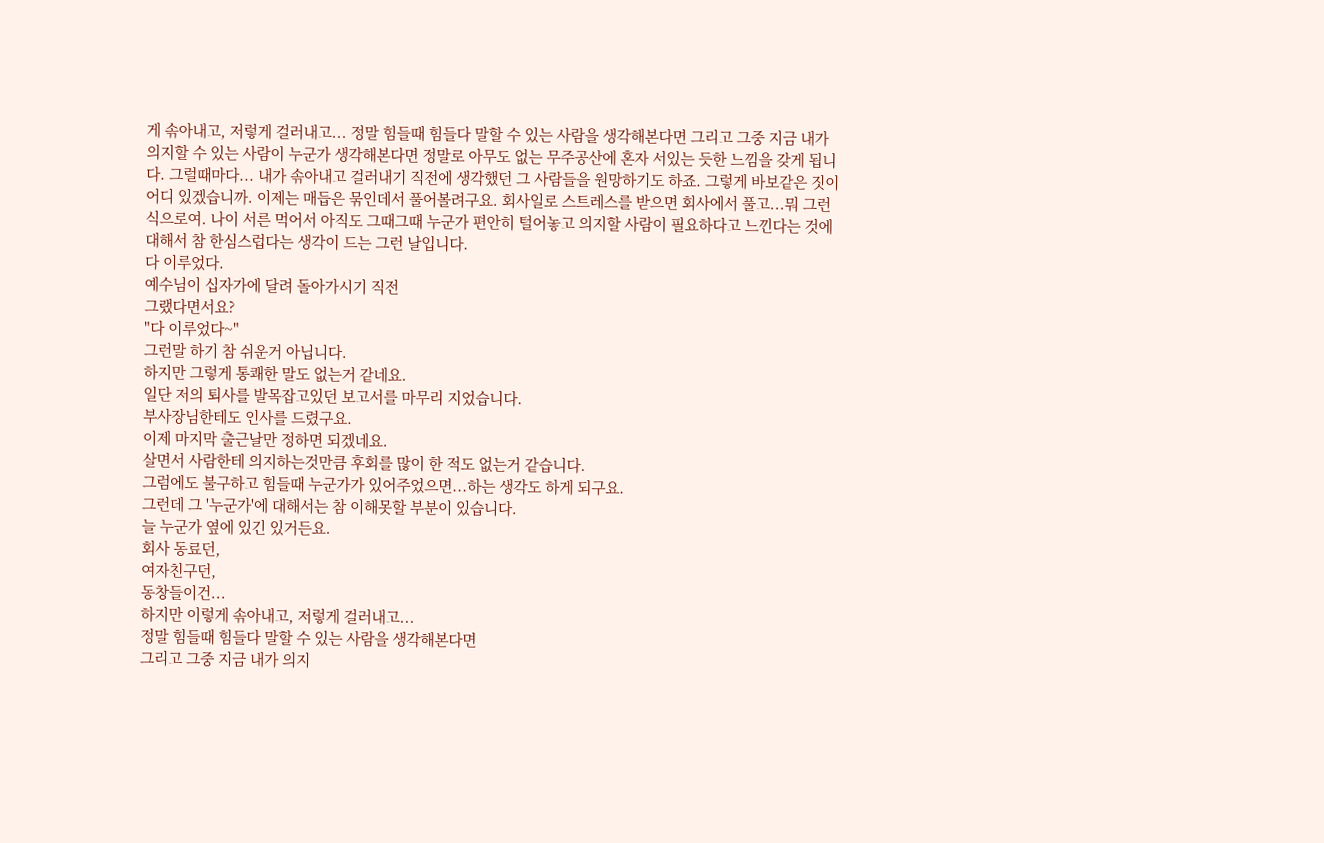게 솎아내고, 저렇게 걸러내고... 정말 힘들때 힘들다 말할 수 있는 사람을 생각해본다면 그리고 그중 지금 내가 의지할 수 있는 사람이 누군가 생각해본다면 정말로 아무도 없는 무주공산에 혼자 서있는 듯한 느낌을 갖게 됩니다. 그럴때마다... 내가 솎아내고 걸러내기 직전에 생각했던 그 사람들을 원망하기도 하죠. 그렇게 바보같은 짓이 어디 있겠습니까. 이제는 매듭은 묶인데서 풀어볼려구요. 회사일로 스트레스를 받으면 회사에서 풀고...뭐 그런 식으로여. 나이 서른 먹어서 아직도 그때그때 누군가 편안히 털어놓고 의지할 사람이 필요하다고 느낀다는 것에 대해서 참 한심스럽다는 생각이 드는 그런 날입니다.
다 이루었다.
예수님이 십자가에 달려 돌아가시기 직전
그랬다면서요?
"다 이루었다~"
그런말 하기 참 쉬운거 아닙니다.
하지만 그렇게 통쾌한 말도 없는거 같네요.
일단 저의 퇴사를 발목잡고있던 보고서를 마무리 지었습니다.
부사장님한테도 인사를 드렸구요.
이제 마지막 출근날만 정하면 되겠네요.
살면서 사람한테 의지하는것만큼 후회를 많이 한 적도 없는거 같습니다.
그럼에도 불구하고 힘들때 누군가가 있어주었으면...하는 생각도 하게 되구요.
그런데 그 '누군가'에 대해서는 참 이해못할 부분이 있습니다.
늘 누군가 옆에 있긴 있거든요.
회사 동료던,
여자친구던,
동창들이건...
하지만 이렇게 솎아내고, 저렇게 걸러내고...
정말 힘들때 힘들다 말할 수 있는 사람을 생각해본다면
그리고 그중 지금 내가 의지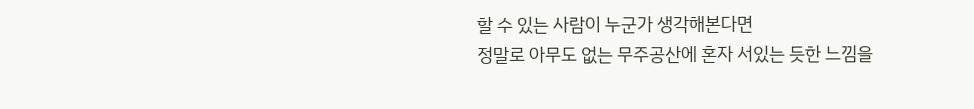할 수 있는 사람이 누군가 생각해본다면
정말로 아무도 없는 무주공산에 혼자 서있는 듯한 느낌을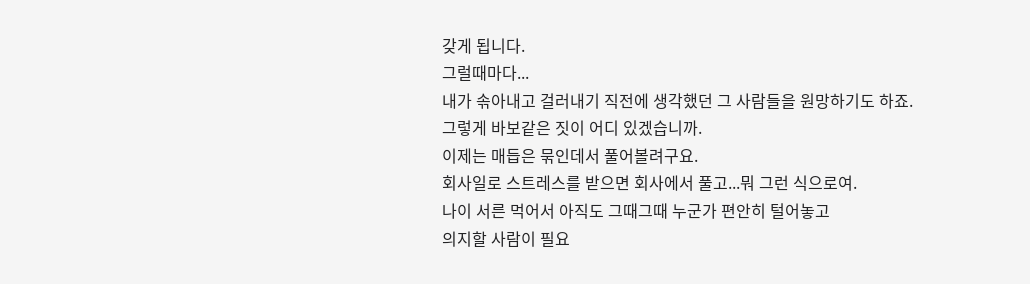갖게 됩니다.
그럴때마다...
내가 솎아내고 걸러내기 직전에 생각했던 그 사람들을 원망하기도 하죠.
그렇게 바보같은 짓이 어디 있겠습니까.
이제는 매듭은 묶인데서 풀어볼려구요.
회사일로 스트레스를 받으면 회사에서 풀고...뭐 그런 식으로여.
나이 서른 먹어서 아직도 그때그때 누군가 편안히 털어놓고
의지할 사람이 필요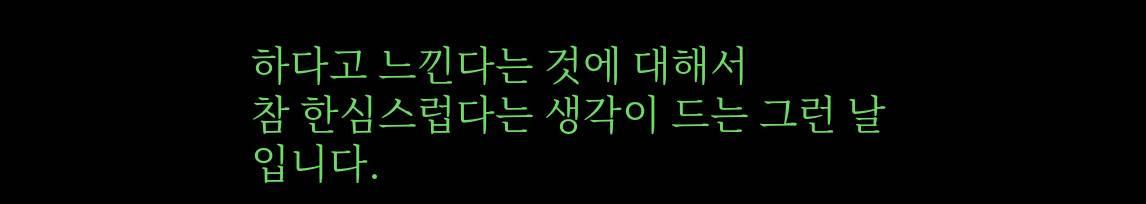하다고 느낀다는 것에 대해서
참 한심스럽다는 생각이 드는 그런 날입니다.